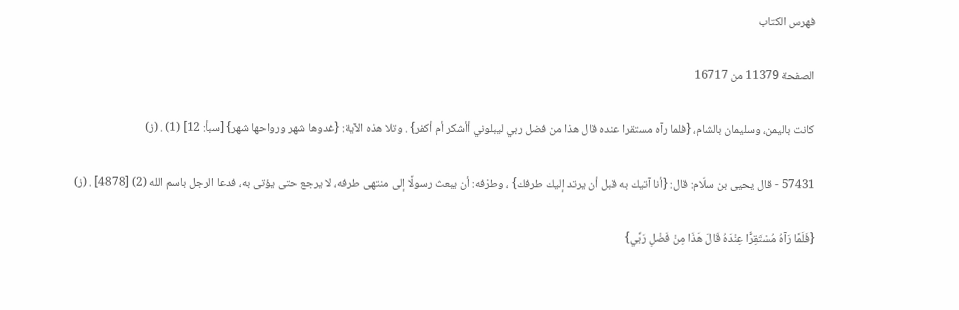فهرس الكتاب

الصفحة 11379 من 16717

كانت باليمن، وسليمان بالشام، {فلما رآه مستقرا عنده قال هذا من فضل ربي ليبلوني أأشكر أم أكفر} . وتلا هذه الآية: {غدوها شهر ورواحها شهر} [سبأ: 12] (1) . (ز)

57431 - قال يحيى بن سلّام: قال: {أنا آتيك به قبل أن يرتد إليك طرفك} ، وطرْفه: أن يبعث رسولًا إلى منتهى طرفه، لا يرجع حتى يؤتى به، فدعا الرجل باسم الله (2) [4878] . (ز)

{فَلَمَّا رَآهُ مُسْتَقِرًّا عِنْدَهُ قَالَ هَذَا مِنْ فَضْلِ رَبِّي}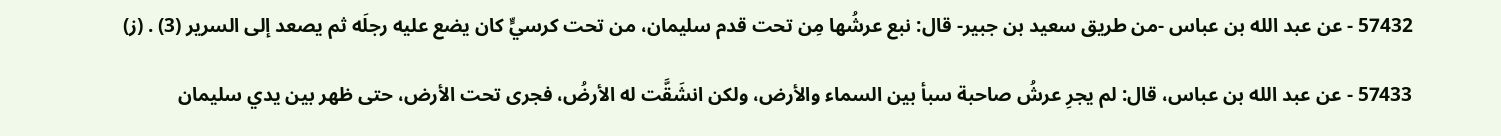57432 - عن عبد الله بن عباس -من طريق سعيد بن جبير- قال: نبع عرشُها مِن تحت قدم سليمان، من تحت كرسيٍّ كان يضع عليه رجلَه ثم يصعد إلى السرير (3) . (ز)

57433 - عن عبد الله بن عباس، قال: لم يجرِ عرشُ صاحبة سبأ بين السماء والأرض، ولكن انشَقَّت له الأرضُ، فجرى تحت الأرض، حتى ظهر بين يدي سليمان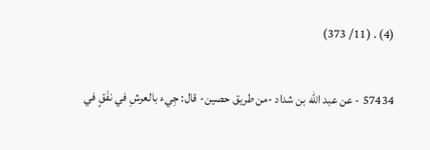(4) . (11/ 373)

57434 - عن عبد الله بن شداد -من طريق حصين- قال: جِيء بالعرشِ في نفَقٍ في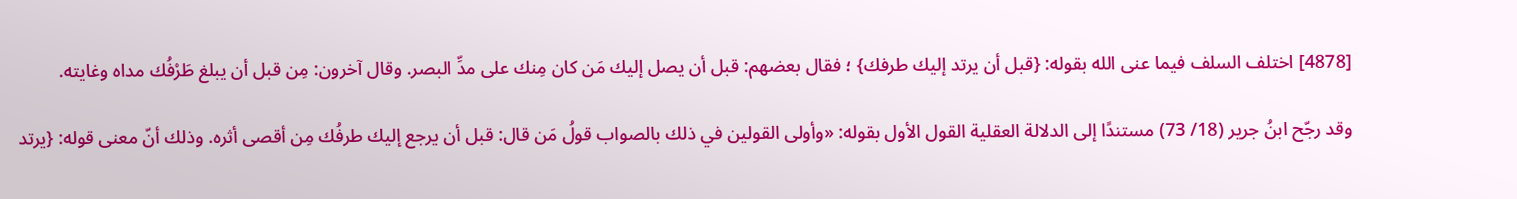[4878] اختلف السلف فيما عنى الله بقوله: {قبل أن يرتد إليك طرفك} ؛ فقال بعضهم: قبل أن يصل إليك مَن كان مِنك على مدِّ البصر. وقال آخرون: مِن قبل أن يبلغ طَرْفُك مداه وغايته.

وقد رجّح ابنُ جرير (18/ 73) مستندًا إلى الدلالة العقلية القول الأول بقوله: «وأولى القولين في ذلك بالصواب قولُ مَن قال: قبل أن يرجع إليك طرفُك مِن أقصى أثره. وذلك أنّ معنى قوله: {يرتد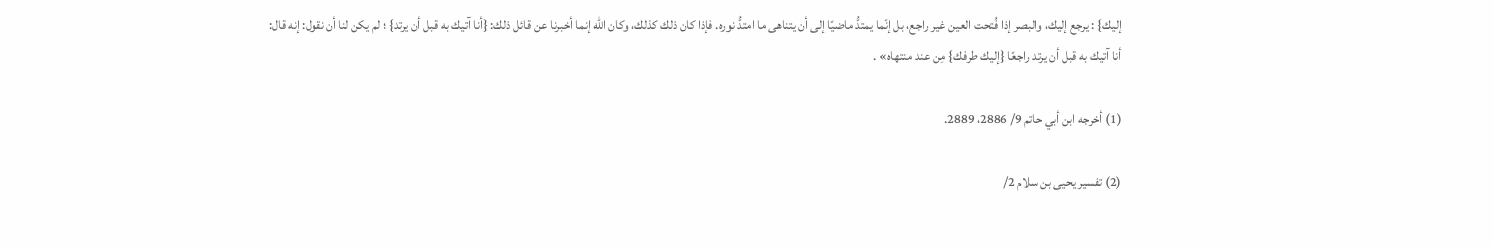إليك} : يرجع إليك، والبصر إذا فُتحت العين غير راجع، بل إنّما يمتدُّ ماضيًا إلى أن يتناهى ما امتدُّ نوره. فإذا كان ذلك كذلك، وكان الله إنما أخبرنا عن قائل ذلك: {أنا آتيك به قبل أن يرتد} ؛ لم يكن لنا أن نقول: إنه قال: أنا آتيك به قبل أن يرتد راجعًا {إليك طرفك} مِن عند منتهاه» .

(1) أخرجه ابن أبي حاتم 9/ 2886، 2889.

(2) تفسير يحيى بن سلام 2/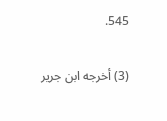545.

(3) أخرجه ابن جرير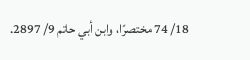18/ 74 مختصرًا، وابن أبي حاتم 9/ 2897.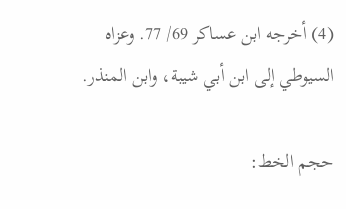(4) أخرجه ابن عساكر 69/ 77. وعزاه السيوطي إلى ابن أبي شيبة، وابن المنذر.

حجم الخط: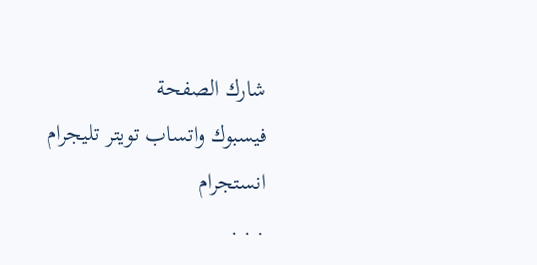شارك الصفحة
فيسبوك واتساب تويتر تليجرام انستجرام
. . .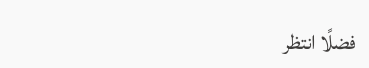فضلًا انتظر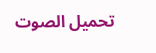تحميل الصوت